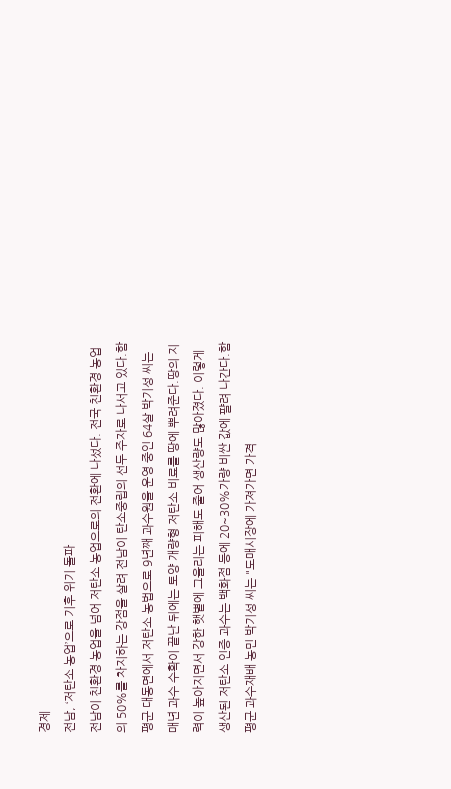경제
전남, ‘저탄소 농업’으로 기후 위기 돌파
전남이 친환경 농업을 넘어 저탄소 농업으로의 전환에 나섰다. 전국 친환경 농업의 50%를 차지하는 강점을 살려 전남이 탄소중립의 선두 주자로 나서고 있다.함평군 대동면에서 저탄소 농법으로 9년째 과수원을 운영 중인 64살 박기성 씨는 매년 과수 수확이 끝난 뒤에는 토양 개량형 저탄소 비료를 땅에 뿌려준다.땅의 지력이 높아지면서 강한 햇볕에 그을리는 피해도 줄어 생산량도 많아졌다. 이렇게 생산된 저탄소 인증 과수는 백화점 등에 20~30%가량 비싼 값에 퍌려 나간다.함평군 과수재배 농민 박기성 씨는 "도매시장에 가져가면 가격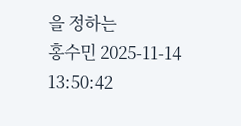을 정하는
홍수민 2025-11-14 13:50:42